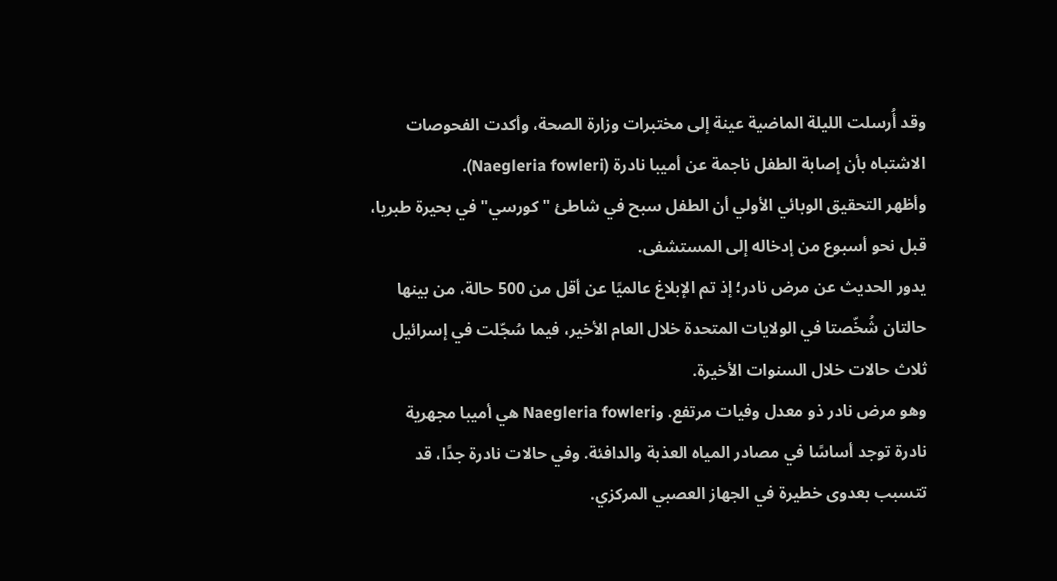وقد أُرسلت الليلة الماضية عينة إلى مختبرات وزارة الصحة، وأكدت الفحوصات الاشتباه بأن إصابة الطفل ناجمة عن أميبا نادرة (Naegleria fowleri).
وأظهر التحقيق الوبائي الأولي أن الطفل سبح في شاطئ "كورسي" في بحيرة طبريا، قبل نحو أسبوع من إدخاله إلى المستشفى.
يدور الحديث عن مرض نادر؛ إذ تم الإبلاغ عالميًا عن أقل من 500 حالة، من بينها حالتان شُخّصتا في الولايات المتحدة خلال العام الأخير، فيما سُجّلت في إسرائيل ثلاث حالات خلال السنوات الأخيرة.
وهو مرض نادر ذو معدل وفيات مرتفع. وNaegleria fowleri هي أميبا مجهرية نادرة توجد أساسًا في مصادر المياه العذبة والدافئة. وفي حالات نادرة جدًا، قد تتسبب بعدوى خطيرة في الجهاز العصبي المركزي.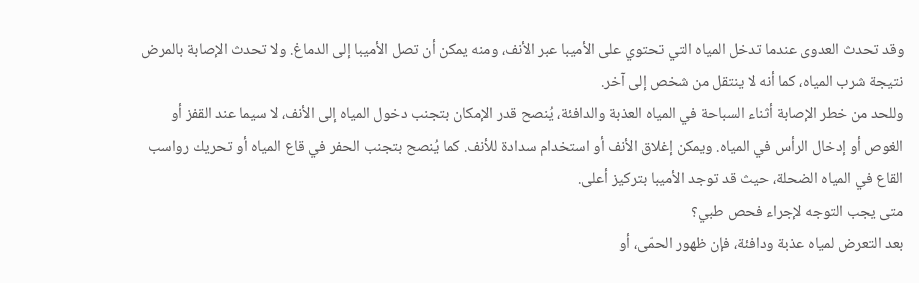وقد تحدث العدوى عندما تدخل المياه التي تحتوي على الأميبا عبر الأنف، ومنه يمكن أن تصل الأميبا إلى الدماغ. ولا تحدث الإصابة بالمرض نتيجة شرب المياه، كما أنه لا ينتقل من شخص إلى آخر.
وللحد من خطر الإصابة أثناء السباحة في المياه العذبة والدافئة، يُنصح قدر الإمكان بتجنب دخول المياه إلى الأنف، لا سيما عند القفز أو الغوص أو إدخال الرأس في المياه. ويمكن إغلاق الأنف أو استخدام سدادة للأنف. كما يُنصح بتجنب الحفر في قاع المياه أو تحريك رواسب القاع في المياه الضحلة، حيث قد توجد الأميبا بتركيز أعلى.
متى يجب التوجه لإجراء فحص طبي؟
بعد التعرض لمياه عذبة ودافئة، فإن ظهور الحمّى، أو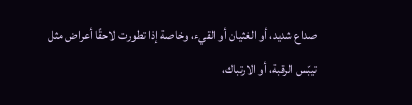صداع شديد، أو الغثيان أو القيء، وخاصة إذا تطورت لاحقًا أعراض مثل تيبّس الرقبة، أو الارتباك،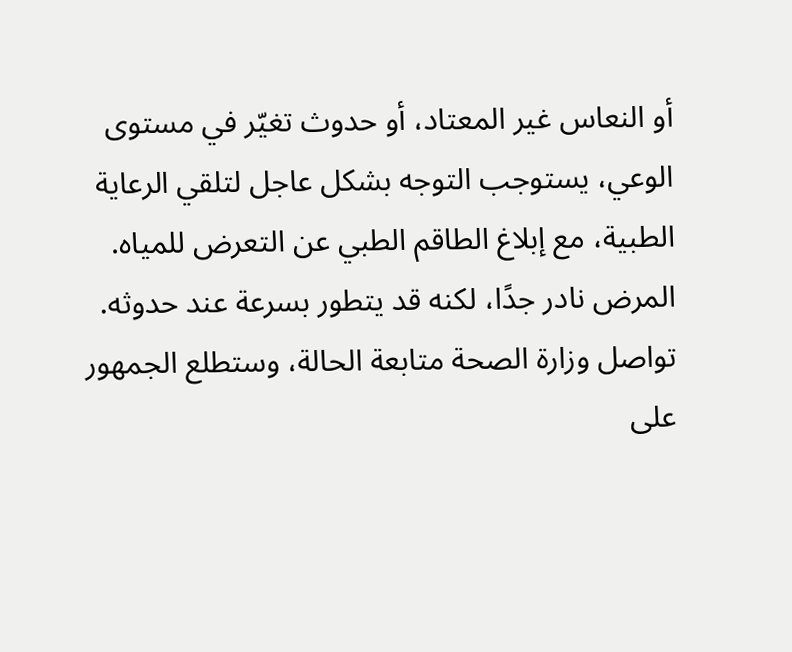أو النعاس غير المعتاد، أو حدوث تغيّر في مستوى الوعي، يستوجب التوجه بشكل عاجل لتلقي الرعاية الطبية، مع إبلاغ الطاقم الطبي عن التعرض للمياه. المرض نادر جدًا، لكنه قد يتطور بسرعة عند حدوثه.
تواصل وزارة الصحة متابعة الحالة، وستطلع الجمهور على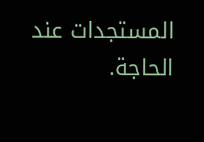المستجدات عند الحاجة.